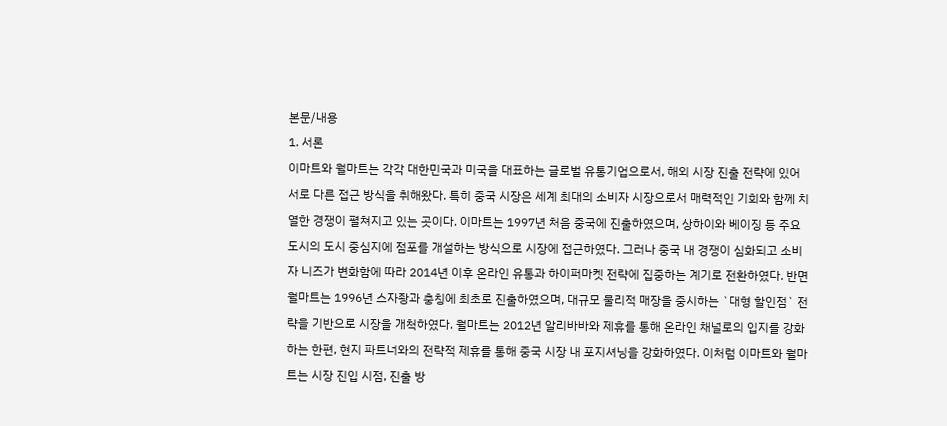본문/내용
1. 서론
이마트와 월마트는 각각 대한민국과 미국을 대표하는 글로벌 유통기업으로서, 해외 시장 진출 전략에 있어 서로 다른 접근 방식을 취해왔다. 특히 중국 시장은 세계 최대의 소비자 시장으로서 매력적인 기회와 함께 치열한 경쟁이 펼쳐지고 있는 곳이다. 이마트는 1997년 처음 중국에 진출하였으며, 상하이와 베이징 등 주요 도시의 도시 중심지에 점포를 개설하는 방식으로 시장에 접근하였다. 그러나 중국 내 경쟁이 심화되고 소비자 니즈가 변화함에 따라 2014년 이후 온라인 유통과 하이퍼마켓 전략에 집중하는 계기로 전환하였다. 반면 월마트는 1996년 스자좡과 충칭에 최초로 진출하였으며, 대규모 물리적 매장을 중시하는 `대형 할인점` 전략을 기반으로 시장을 개척하였다. 월마트는 2012년 알리바바와 제휴를 통해 온라인 채널로의 입지를 강화하는 한편, 현지 파트너와의 전략적 제휴를 통해 중국 시장 내 포지셔닝을 강화하였다. 이처럼 이마트와 월마트는 시장 진입 시점, 진출 방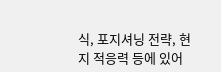식, 포지셔닝 전략, 현지 적응력 등에 있어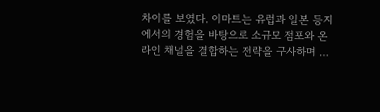차이를 보였다. 이마트는 유럽과 일본 등지에서의 경험을 바탕으로 소규모 점포와 온라인 채널을 결합하는 전략을 구사하며 …